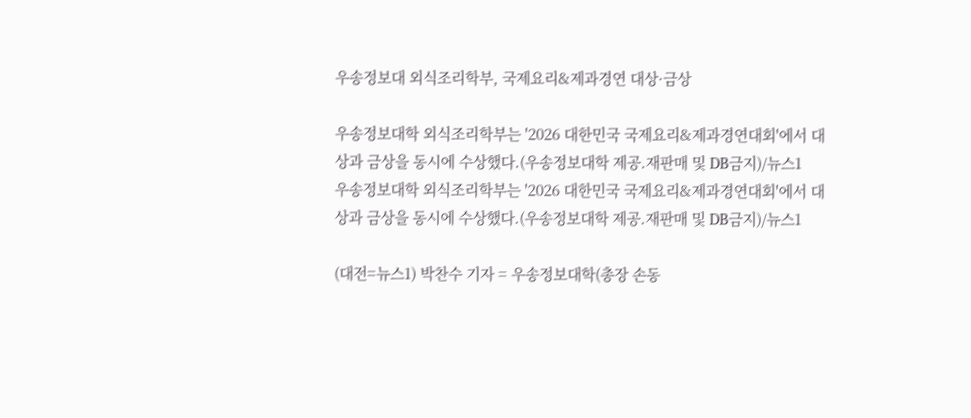우송정보대 외식조리학부, 국제요리&제과경연 대상·금상

우송정보대학 외식조리학부는 '2026 대한민국 국제요리&제과경연대회'에서 대상과 금상을 동시에 수상했다.(우송정보대학 제공.재판매 및 DB금지)/뉴스1
우송정보대학 외식조리학부는 '2026 대한민국 국제요리&제과경연대회'에서 대상과 금상을 동시에 수상했다.(우송정보대학 제공.재판매 및 DB금지)/뉴스1

(대전=뉴스1) 박찬수 기자 = 우송정보대학(총장 손동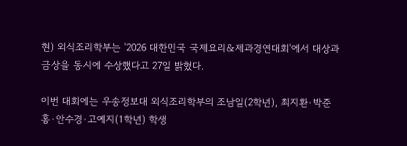현) 외식조리학부는 '2026 대한민국 국제요리&제과경연대회'에서 대상과 금상을 동시에 수상했다고 27일 밝혔다.

이번 대회에는 우송정보대 외식조리학부의 조남일(2학년), 최지환·박준홍·안수경·고예지(1학년) 학생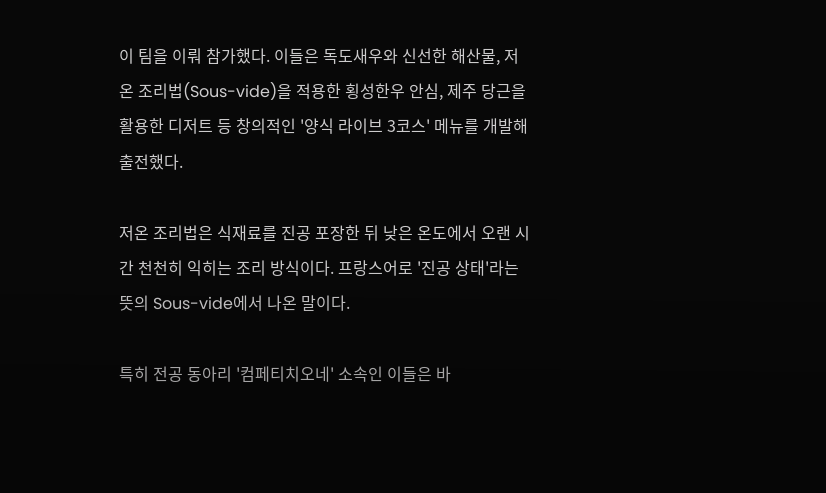이 팀을 이뤄 참가했다. 이들은 독도새우와 신선한 해산물, 저온 조리법(Sous-vide)을 적용한 횡성한우 안심, 제주 당근을 활용한 디저트 등 창의적인 '양식 라이브 3코스' 메뉴를 개발해 출전했다.

저온 조리법은 식재료를 진공 포장한 뒤 낮은 온도에서 오랜 시간 천천히 익히는 조리 방식이다. 프랑스어로 '진공 상태'라는 뜻의 Sous-vide에서 나온 말이다.

특히 전공 동아리 '컴페티치오네' 소속인 이들은 바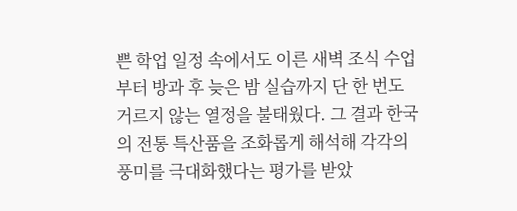쁜 학업 일정 속에서도 이른 새벽 조식 수업부터 방과 후 늦은 밤 실습까지 단 한 번도 거르지 않는 열정을 불태웠다. 그 결과 한국의 전통 특산품을 조화롭게 해석해 각각의 풍미를 극대화했다는 평가를 받았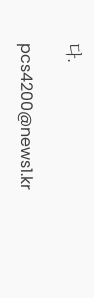다.

pcs4200@news1.kr